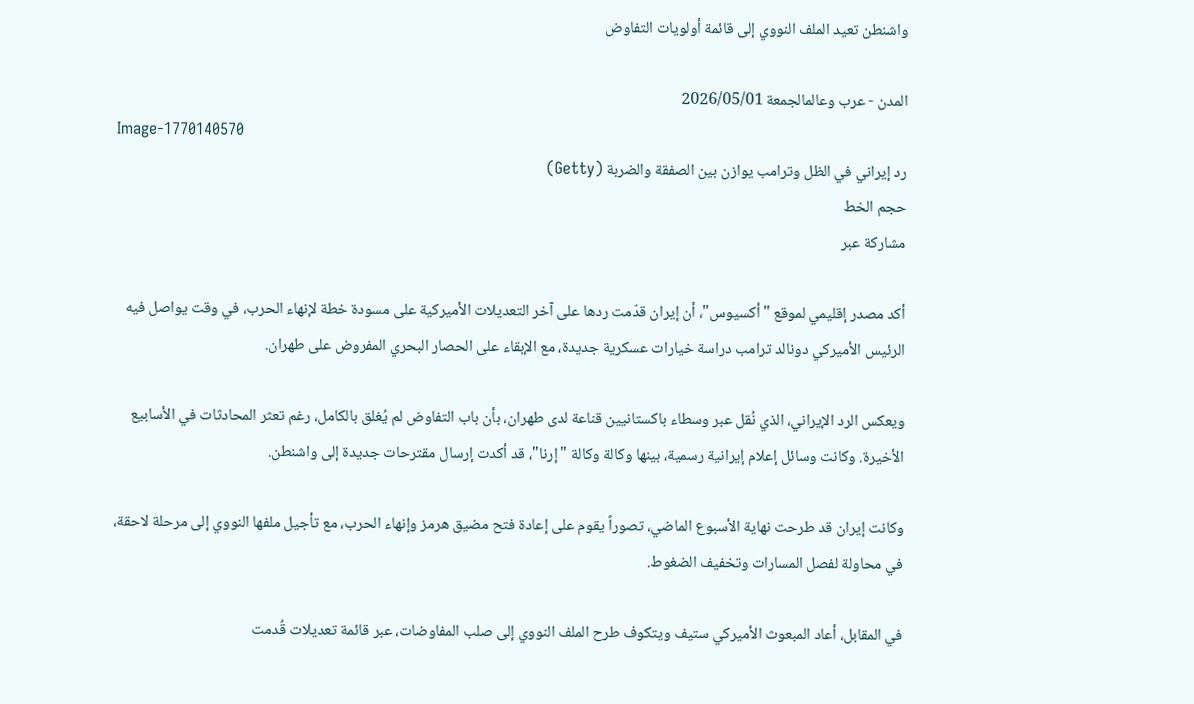واشنطن تعيد الملف النووي إلى قائمة أولويات التفاوض

المدن - عرب وعالمالجمعة 2026/05/01
Image-1770140570
رد إيراني في الظل وترامب يوازن بين الصفقة والضربة (Getty)
حجم الخط
مشاركة عبر

أكد مصدر إقليمي لموقع "أكسيوس"، أن إيران قدّمت ردها على آخر التعديلات الأميركية على مسودة خطة لإنهاء الحرب، في وقت يواصل فيه الرئيس الأميركي دونالد ترامب دراسة خيارات عسكرية جديدة، مع الإبقاء على الحصار البحري المفروض على طهران.

ويعكس الرد الإيراني، الذي نُقل عبر وسطاء باكستانيين قناعة لدى طهران، بأن باب التفاوض لم يُغلق بالكامل، رغم تعثر المحادثات في الأسابيع الأخيرة. وكانت وسائل إعلام إيرانية رسمية، بينها وكالة وكالة "إرنا"، قد أكدت إرسال مقترحات جديدة إلى واشنطن.

وكانت إيران قد طرحت نهاية الأسبوع الماضي، تصوراً يقوم على إعادة فتح مضيق هرمز وإنهاء الحرب، مع تأجيل ملفها النووي إلى مرحلة لاحقة، في محاولة لفصل المسارات وتخفيف الضغوط.

في المقابل، أعاد المبعوث الأميركي ستيف ويتكوف طرح الملف النووي إلى صلب المفاوضات، عبر قائمة تعديلات قُدمت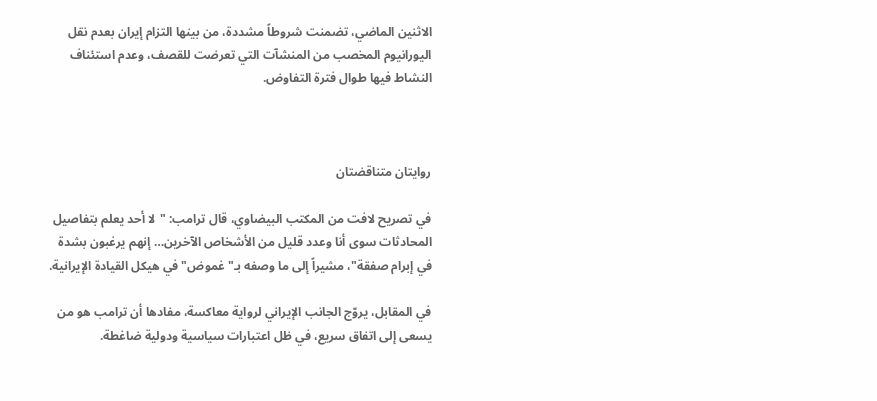الاثنين الماضي، تضمنت شروطاً مشددة، من بينها التزام إيران بعدم نقل اليورانيوم المخصب من المنشآت التي تعرضت للقصف، وعدم استئناف النشاط فيها طوال فترة التفاوض.



روايتان متناقضتان

في تصريح لافت من المكتب البيضاوي، قال ترامب: "لا أحد يعلم بتفاصيل المحادثات سوى أنا وعدد قليل من الأشخاص الآخرين… إنهم يرغبون بشدة في إبرام صفقة"، مشيراً إلى ما وصفه بـ"غموض" في هيكل القيادة الإيرانية.

في المقابل، يروّج الجانب الإيراني لرواية معاكسة، مفادها أن ترامب هو من يسعى إلى اتفاق سريع، في ظل اعتبارات سياسية ودولية ضاغطة.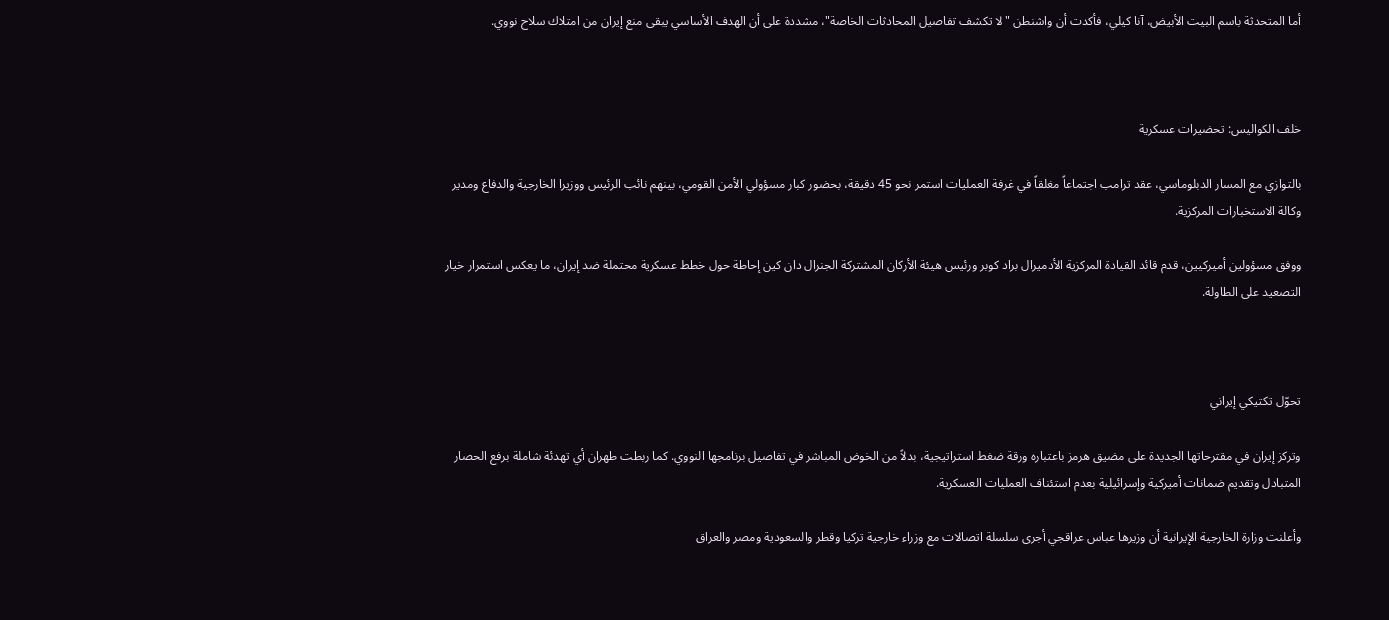أما المتحدثة باسم البيت الأبيض، آنا كيلي، فأكدت أن واشنطن "لا تكشف تفاصيل المحادثات الخاصة"، مشددة على أن الهدف الأساسي يبقى منع إيران من امتلاك سلاح نووي.



خلف الكواليس: تحضيرات عسكرية

بالتوازي مع المسار الدبلوماسي، عقد ترامب اجتماعاً مغلقاً في غرفة العمليات استمر نحو 45 دقيقة، بحضور كبار مسؤولي الأمن القومي، بينهم نائب الرئيس ووزيرا الخارجية والدفاع ومدير وكالة الاستخبارات المركزية.

ووفق مسؤولين أميركيين، قدم قائد القيادة المركزية الأدميرال براد كوبر ورئيس هيئة الأركان المشتركة الجنرال دان كين إحاطة حول خطط عسكرية محتملة ضد إيران، ما يعكس استمرار خيار التصعيد على الطاولة.



تحوّل تكتيكي إيراني

وتركز إيران في مقترحاتها الجديدة على مضيق هرمز باعتباره ورقة ضغط استراتيجية، بدلاً من الخوض المباشر في تفاصيل برنامجها النووي. كما ربطت طهران أي تهدئة شاملة برفع الحصار المتبادل وتقديم ضمانات أميركية وإسرائيلية بعدم استئناف العمليات العسكرية.

وأعلنت وزارة الخارجية الإيرانية أن وزيرها عباس عراقجي أجرى سلسلة اتصالات مع وزراء خارجية تركيا وقطر والسعودية ومصر والعراق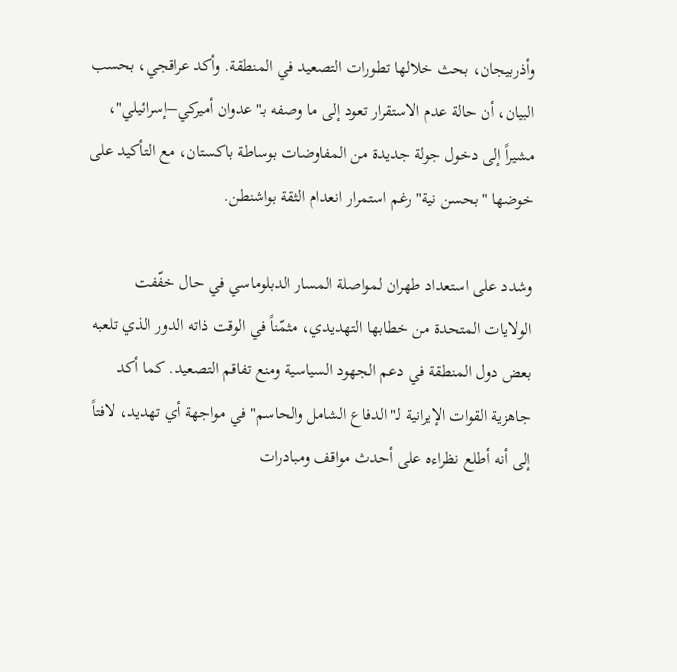وأذربيجان، بحث خلالها تطورات التصعيد في المنطقة. وأكد عراقجي، بحسب البيان، أن حالة عدم الاستقرار تعود إلى ما وصفه بـ"عدوان أميركي–إسرائيلي"، مشيراً إلى دخول جولة جديدة من المفاوضات بوساطة باكستان، مع التأكيد على خوضها "بحسن نية" رغم استمرار انعدام الثقة بواشنطن.

وشدد على استعداد طهران لمواصلة المسار الدبلوماسي في حال خفّفت الولايات المتحدة من خطابها التهديدي، مثمّناً في الوقت ذاته الدور الذي تلعبه بعض دول المنطقة في دعم الجهود السياسية ومنع تفاقم التصعيد. كما أكد جاهزية القوات الإيرانية لـ"الدفاع الشامل والحاسم" في مواجهة أي تهديد، لافتاً إلى أنه أطلع نظراءه على أحدث مواقف ومبادرات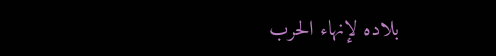بلاده لإنهاء الحرب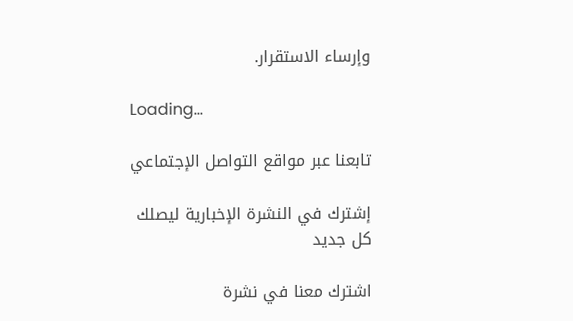وإرساء الاستقرار.

Loading...

تابعنا عبر مواقع التواصل الإجتماعي

إشترك في النشرة الإخبارية ليصلك كل جديد

اشترك معنا في نشرة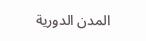المدن الدورية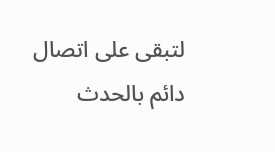لتبقى على اتصال دائم بالحدث